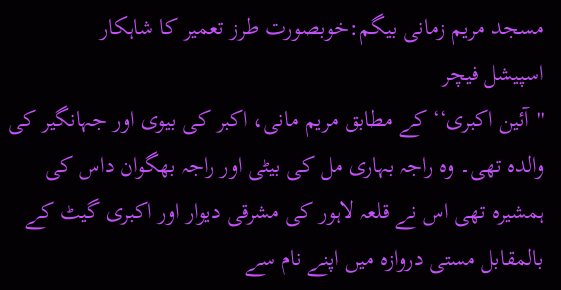مسجد مریم زمانی بیگم:خوبصورت طرز تعمیر کا شاہکار
اسپیشل فیچر
''آئین اکبری‘‘ کے مطابق مریم مانی، اکبر کی بیوی اور جہانگیر کی والدہ تھی۔ وہ راجہ بہاری مل کی بیٹی اور راجہ بھگوان داس کی ہمشیرہ تھی اس نے قلعہ لاہور کی مشرقی دیوار اور اکبری گیٹ کے بالمقابل مستی دروازہ میں اپنے نام سے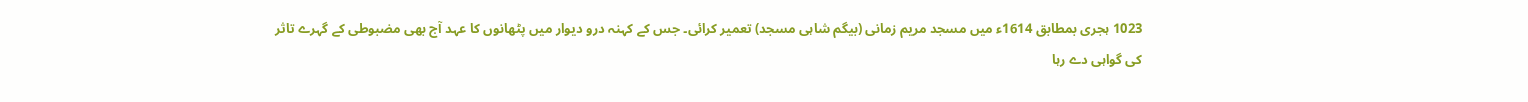1023 ہجری بمطابق 1614ء میں مسجد مریم زمانی (بیگم شاہی مسجد) تعمیر کرائی۔ جس کے کہنہ درو دیوار میں پٹھانوں کا عہد آج بھی مضبوطی کے گہرے تاثر کی گواہی دے رہا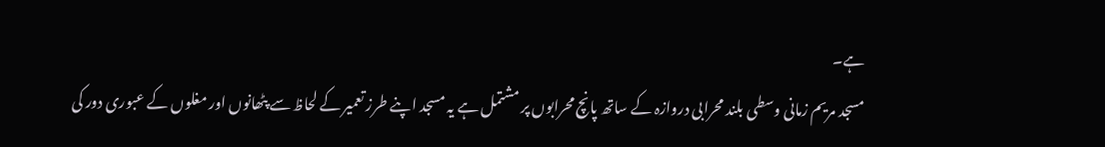ہے۔
مسجد مریم زمانی وسطی بلند محرابی دروازہ کے ساتھ پانچ محرابوں پر مشتمل ہے یہ مسجد اپنے طرز تعمیر کے لحاظ سے پٹھانوں اور مغلوں کے عبوری دور کی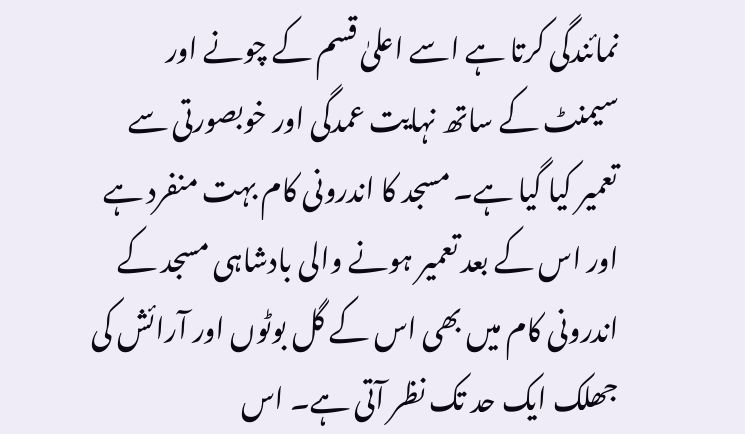نمائندگی کرتا ہے اسے اعلیٰ قسم کے چونے اور سیمنٹ کے ساتھ نہایت عمدگی اور خوبصورتی سے تعمیر کیا گیا ہے۔ مسجد کا اندرونی کام بہت منفرد ہے اور اس کے بعد تعمیر ہونے والی بادشاہی مسجد کے اندرونی کام میں بھی اس کے گل بوٹوں اور آرائش کی جھلک ایک حد تک نظر آتی ہے۔ اس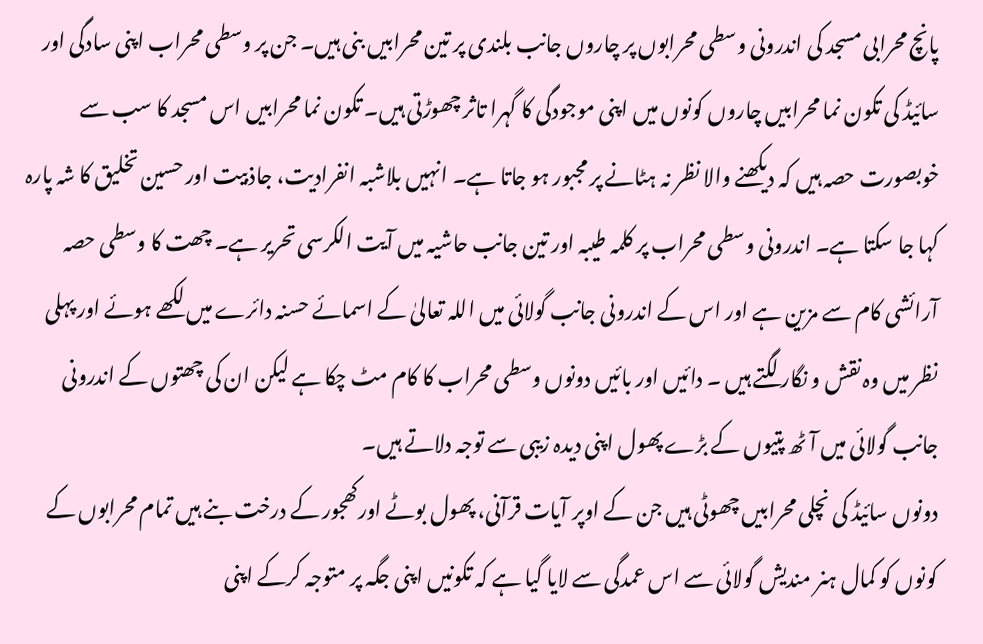پانچ محرابی مسجد کی اندرونی وسطی محرابوں پر چاروں جانب بلندی پر تین محرابیں بنی ہیں۔ جن پر وسطی محراب اپنی سادگی اور سائیڈ کی تکون نما محرابیں چاروں کونوں میں اپنی موجودگی کا گہرا تاثر چھوڑتی ہیں۔ تکون نما محرابیں اس مسجد کا سب سے خوبصورت حصہ ہیں کہ دیکھنے والا نظر نہ ہٹانے پر مجبور ہو جاتا ہے۔ انہیں بلاشبہ انفرادیت، جاذبیت اور حسین تخلیق کا شہ پارہ کہا جا سکتا ہے۔ اندرونی وسطی محراب پر کلمہ طیبہ اور تین جانب حاشیہ میں آیت الکرسی تحریر ہے۔ چھت کا وسطی حصہ آرائشی کام سے مزین ہے اور اس کے اندرونی جانب گولائی میں اللہ تعالیٰ کے اسمائے حسنہ دائرے میں لکھے ہوئے اور پہلی نظر میں وہ نقش و نگار لگتے ہیں ۔ دائیں اور بائیں دونوں وسطی محراب کا کام مٹ چکا ہے لیکن ان کی چھتوں کے اندرونی جانب گولائی میں آٹھ پتیوں کے بڑے پھول اپنی دیدہ زیبی سے توجہ دلاتے ہیں۔
دونوں سائیڈ کی نچلی محرابیں چھوٹی ہیں جن کے اوپر آیات قرآنی، پھول بوٹے اورکھجور کے درخت بنے ہیں تمام محرابوں کے کونوں کو کمال ہنر مندیش گولائی سے اس عمدگی سے لایا گیا ہے کہ تکونیں اپنی جگہ پر متوجہ کرکے اپنی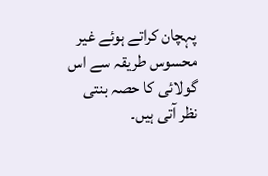پہچان کراتے ہوئے غیر محسوس طریقہ سے اس گولائی کا حصہ بنتی نظر آتی ہیں۔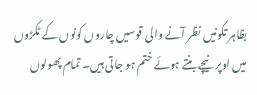بظاہر تکونیں نظر آنے والی قوسیں چاروں کونوں کے ٹکڑوں میں اوپر نیچے بنتے ہوئے ختم ہو جاتی ہیں۔ تمام پھولوں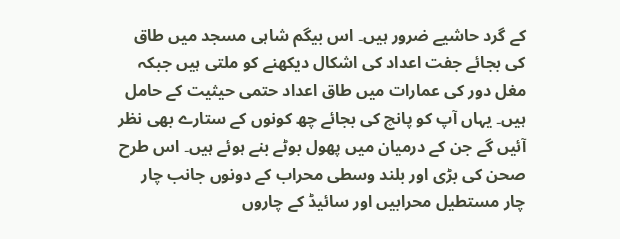کے گرد حاشیے ضرور ہیں۔ اس بیگم شاہی مسجد میں طاق کی بجائے جفت اعداد کی اشکال دیکھنے کو ملتی ہیں جبکہ مغل دور کی عمارات میں طاق اعداد حتمی حیثیت کے حامل ہیں۔ یہاں آپ کو پانچ کی بجائے چھ کونوں کے ستارے بھی نظر آئیں گے جن کے درمیان میں پھول بوٹے بنے ہوئے ہیں۔ اس طرح صحن کی بڑی اور بلند وسطی محراب کے دونوں جانب چار چار مستطیل محرابیں اور سائیڈ کے چاروں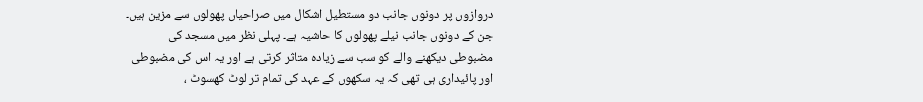دروازوں پر دونوں جانب دو مستطیل اشکال میں صراحیاں پھولوں سے مزین ہیں۔ جن کے دونوں جانب نیلے پھولوں کا حاشیہ ہے۔ پہلی نظر میں مسجد کی مضبوطی دیکھنے والے کو سب سے زیادہ متاثر کرتی ہے اور یہ اس کی مضبوطی اور پائیداری ہی تھی کہ یہ سکھوں کے عہد کی تمام تر لوٹ کھسوٹ ،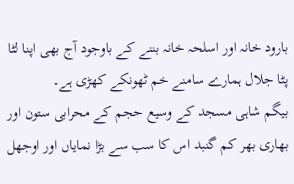بارود خانہ اور اسلحہ خانہ بننے کے باوجود آج بھی اپنا لٹا پٹا جلال ہمارے سامنے خم ٹھونکے کھڑی ہے۔
بیگم شاہی مسجد کے وسیع حجم کے محرابی ستون اور بھاری بھر کم گنبد اس کا سب سے بڑا نمایاں اور اوجھل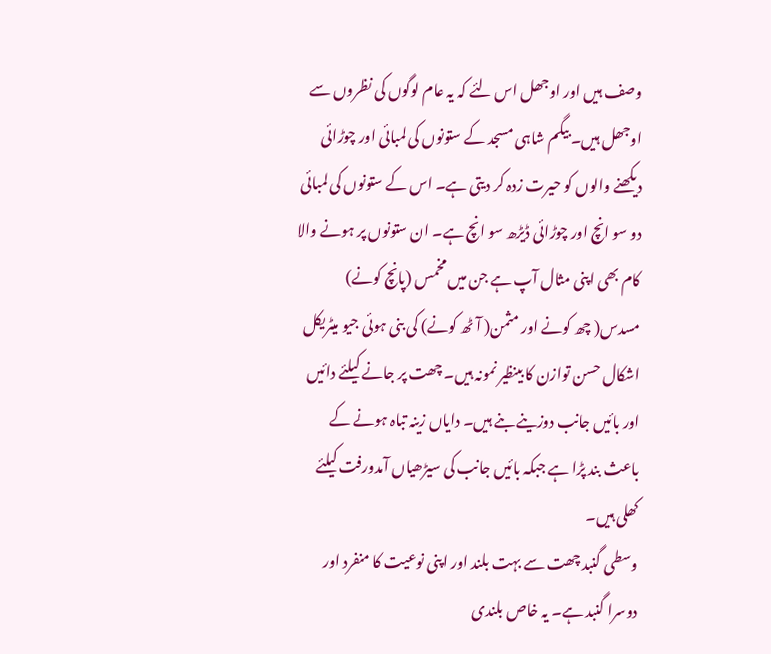وصف ہیں اور اوجھل اس لئے کہ یہ عام لوگوں کی نظروں سے اوجھل ہیں۔ بیگم شاہی مسجد کے ستونوں کی لمبائی اور چوڑائی دیکھنے والوں کو حیرت زدہ کر دیتی ہے۔ اس کے ستونوں کی لمبائی دو سو انچ اور چوڑائی ڈیڑھ سو انچ ہے۔ ان ستونوں پر ہونے والا کام بھی اپنی مثال آپ ہے جن میں مخمس (پانچ کونے) مسدس( چھ کونے اور مثمن( آٹھ کونے) کی بنی ہوئی جیو میٹریکل اشکال حسن توازن کا بینظیر نمونہ ہیں۔ چھت پر جانے کیلئے دائیں اور بائیں جانب دوزینے بنے ہیں۔ دایاں زینہ تباہ ہونے کے باعث بند پڑا ہے جبکہ بائیں جانب کی سیڑھیاں آمدورفت کیلئے کھلی ہیں۔
وسطی گنبد چھت سے بہت بلند اور اپنی نوعیت کا منفرد اور دوسرا گنبد ہے۔ یہ خاص بلندی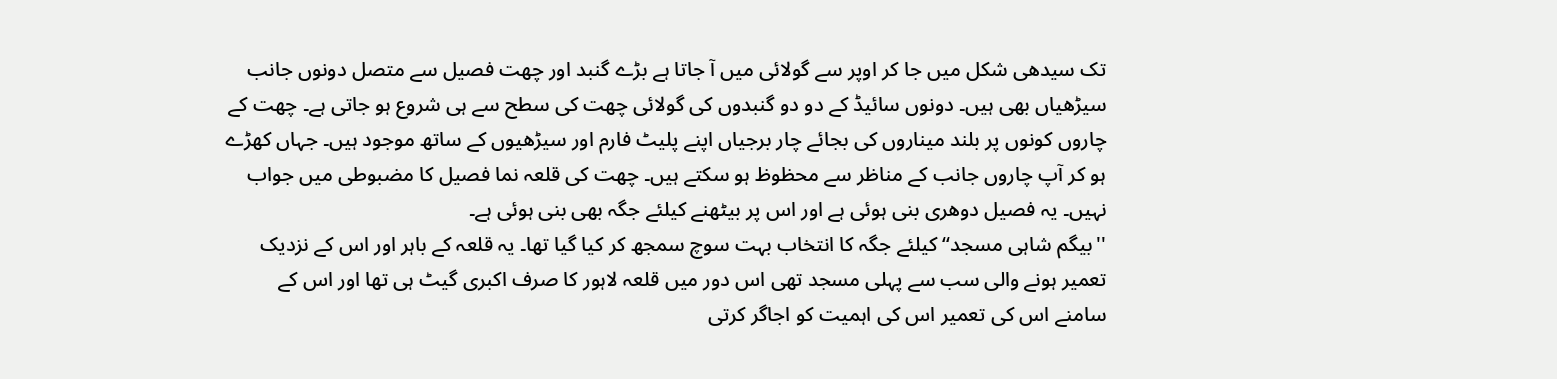تک سیدھی شکل میں جا کر اوپر سے گولائی میں آ جاتا ہے بڑے گنبد اور چھت فصیل سے متصل دونوں جانب سیڑھیاں بھی ہیں۔ دونوں سائیڈ کے دو دو گنبدوں کی گولائی چھت کی سطح سے ہی شروع ہو جاتی ہے۔ چھت کے چاروں کونوں پر بلند میناروں کی بجائے چار برجیاں اپنے پلیٹ فارم اور سیڑھیوں کے ساتھ موجود ہیں۔ جہاں کھڑے ہو کر آپ چاروں جانب کے مناظر سے محظوظ ہو سکتے ہیں۔ چھت کی قلعہ نما فصیل کا مضبوطی میں جواب نہیں۔ یہ فصیل دوھری بنی ہوئی ہے اور اس پر بیٹھنے کیلئے جگہ بھی بنی ہوئی ہے۔
''بیگم شاہی مسجد‘‘ کیلئے جگہ کا انتخاب بہت سوچ سمجھ کر کیا گیا تھا۔ یہ قلعہ کے باہر اور اس کے نزدیک تعمیر ہونے والی سب سے پہلی مسجد تھی اس دور میں قلعہ لاہور کا صرف اکبری گیٹ ہی تھا اور اس کے سامنے اس کی تعمیر اس کی اہمیت کو اجاگر کرتی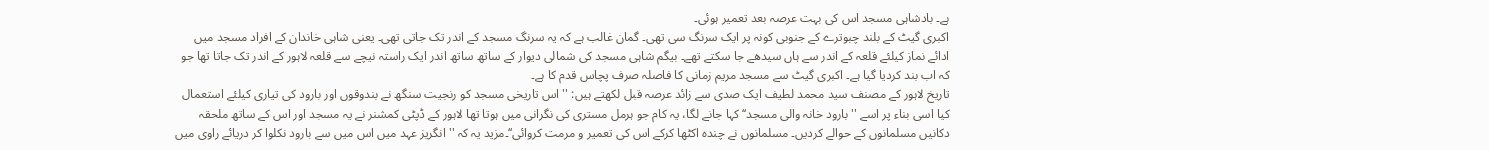ہے۔ بادشاہی مسجد اس کی بہت عرصہ بعد تعمیر ہوئی۔
اکبری گیٹ کے بلند چبوترے کے جنوبی کونہ پر ایک سرنگ سی تھی۔ گمان غالب ہے کہ یہ سرنگ مسجد کے اندر تک جاتی تھی۔ یعنی شاہی خاندان کے افراد مسجد میں ادائے نماز کیلئے قلعہ کے اندر سے ہاں سیدھے جا سکتے تھے۔ بیگم شاہی مسجد کی شمالی دیوار کے ساتھ ساتھ اندر ایک راستہ نیچے سے قلعہ لاہور کے اندر تک جاتا تھا جو کہ اب بند کردیا گیا ہے۔ اکبری گیٹ سے مسجد مریم زمانی کا فاصلہ صرف پچاس قدم کا ہے۔
تاریخ لاہور کے مصنف سید محمد لطیف ایک صدی سے زائد عرصہ قبل لکھتے ہیں: '' اس تاریخی مسجد کو رنجیت سنگھ نے بندوقوں اور بارود کی تیاری کیلئے استعمال کیا اسی بناء پر اسے ''بارود خانہ والی مسجد‘‘ کہا جانے لگا، یہ کام جو ہرمل مستری کی نگرانی میں ہوتا تھا لاہور کے ڈپٹی کمشنر نے یہ مسجد اور اس کے ساتھ ملحقہ دکانیں مسلمانوں کے حوالے کردیں۔ مسلمانوں نے چندہ اکٹھا کرکے اس کی تعمیر و مرمت کروائی‘‘۔مزید یہ کہ '' انگریز عہد میں اس میں سے بارود نکلوا کر دریائے راوی میں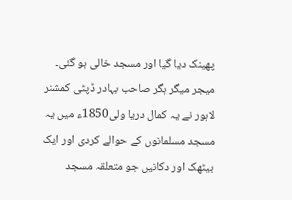پھینک دیا گیا اور مسجد خالی ہو گئی۔ میجر میگر ہگر صاحب بہادر ڈپٹی کمشنر لاہور نے یہ کمال دریا ولی1850ء میں یہ مسجد مسلمانوں کے حوالے کردی اور ایک بیٹھک اور دکانیں جو متعلقہ مسجد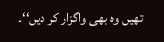تھیں وہ بھی واگزار کر دیں‘‘۔